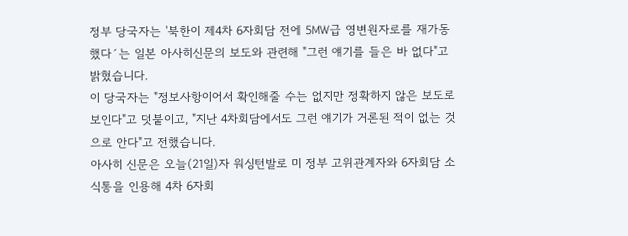정부 당국자는 '북한이 제4차 6자회담 전에 5㎿급 영변원자로를 재가동했다´는 일본 아사히신문의 보도와 관련해 "그런 얘기를 들은 바 없다"고 밝혔습니다.
이 당국자는 "정보사항이어서 확인해줄 수는 없지만 정확하지 않은 보도로 보인다"고 덧붙이고, "지난 4차회담에서도 그런 얘기가 거론된 적이 없는 것으로 안다"고 전했습니다.
아사히 신문은 오늘(21일)자 워싱턴발로 미 정부 고위관계자와 6자회담 소식통을 인용해 4차 6자회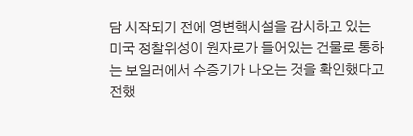담 시작되기 전에 영변핵시설을 감시하고 있는 미국 정찰위성이 원자로가 들어있는 건물로 통하는 보일러에서 수증기가 나오는 것을 확인했다고 전했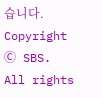습니다.
Copyright Ⓒ SBS. All rights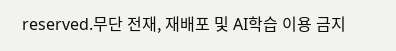reserved.무단 전재, 재배포 및 AI학습 이용 금지